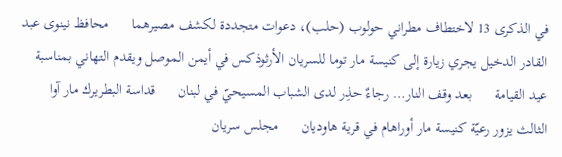في الذكرى 13 لاختطاف مطراني حولوب (حلب)، دعوات متجددة لكشف مصيرهما      محافظ نينوى عبد القادر الدخيل يجري زيارة إلى كنيسة مار توما للسريان الأرثوذكس في أيمن الموصل ويقدم التهاني بمناسبة عيد القيامة      بعد وقف النار… رجاءٌ حذِر لدى الشباب المسيحيّ في لبنان      قداسة البطريرك مار آوا الثالث يزور رعيّة كنيسة مار أوراهام في قرية هاوديان      مجلس سريان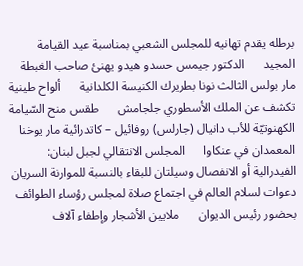برطله يقدم تهانيه للمجلس الشعبي بمناسبة عيد القيامة المجيد      الدكتور جيمس حسدو هيدو يهنئ صاحب الغبطة مار بولس الثالث نونا بطريرك الكنيسة الكلدانية      ألواح طينية تكشف عن الملك الأسطوري جلجامش      طقس منح السّيامة الكهنوتيّة للأب دانيال (جارلس) روفائيل – كاتدرائية مار يوخنا المعمدان في عنكاوا      المجلس الانتقالي لجبل لبنان: الفيدرالية أو الانفصال وسيلتان للبقاء بالنسبة للموارنة السريان      دعوات لسلام العالم في اجتماع صلاة لمجلس رؤساء الطوائف بحضور رئيس الديوان      ملايين الأشجار وإطفاء آلاف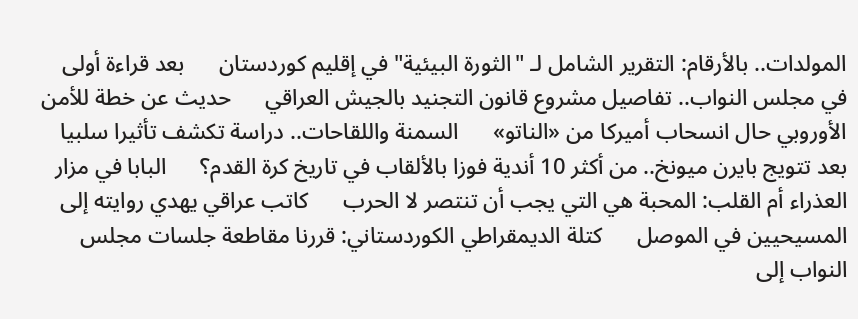المولدات.. بالأرقام: التقرير الشامل لـ "الثورة البيئية" في إقليم كوردستان      بعد قراءة أولى في مجلس النواب.. تفاصيل مشروع قانون التجنيد بالجيش العراقي      حديث عن خطة للأمن الأوروبي حال انسحاب أميركا من «الناتو»      السمنة واللقاحات.. دراسة تكشف تأثيرا سلبيا      بعد تتويج بايرن ميونخ.. من أكثر 10 أندية فوزا بالألقاب في تاريخ كرة القدم؟      البابا في مزار العذراء أم القلب: المحبة هي التي يجب أن تنتصر لا الحرب      كاتب عراقي يهدي روايته إلى المسيحيين في الموصل      كتلة الديمقراطي الكوردستاني: قررنا مقاطعة جلسات مجلس النواب إلى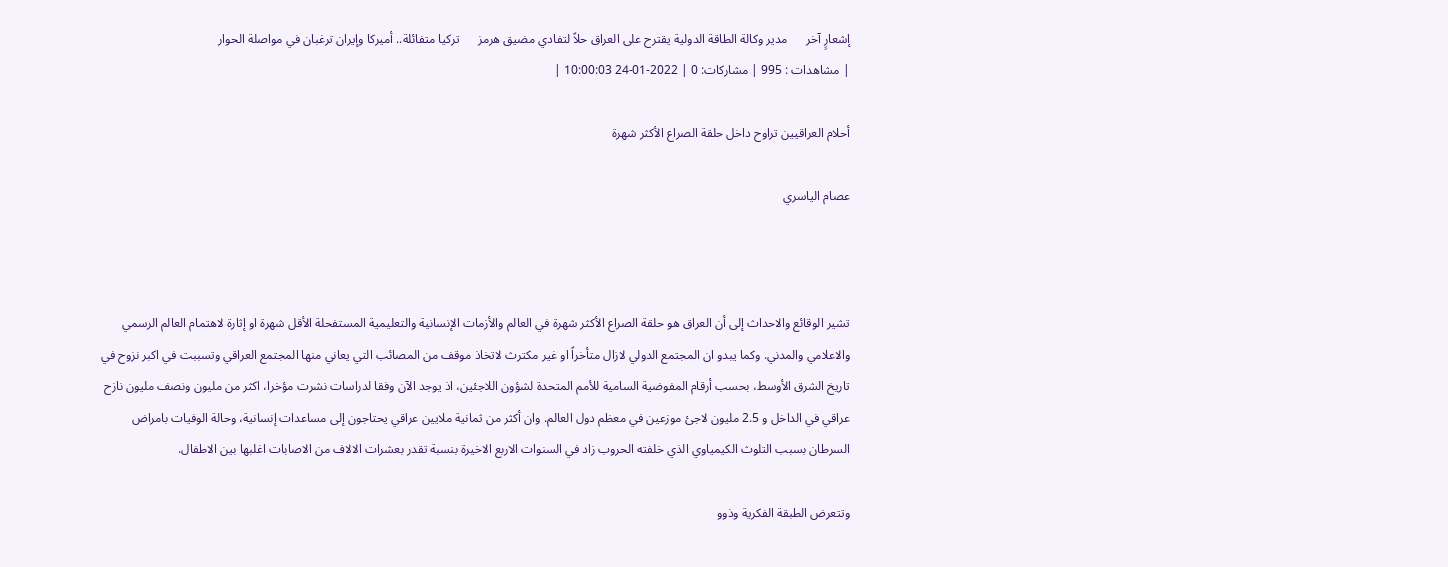إشعارٍ آخر      مدير وكالة الطاقة الدولية يقترح على العراق حلاً لتفادي مضيق هرمز      تركيا متفائلة.. أميركا وإيران ترغبان في مواصلة الحوار
| مشاهدات : 995 | مشاركات: 0 | 2022-01-24 10:00:03 |

أحلام العراقيين تراوح داخل حلقة الصراع الأكثر شهرة

عصام الياسري



تشير الوقائع والاحداث إلى أن العراق هو حلقة الصراع الأكثر شهرة في العالم والأزمات الإنسانية والتعليمية المستفحلة الأقل شهرة او إثارة لاهتمام العالم الرسمي والاعلامي والمدني. وكما يبدو ان المجتمع الدولي لازال متأخراً او غير مكترث لاتخاذ موقف من المصائب التي يعاني منها المجتمع العراقي وتسببت في اكبر نزوح في تاريخ الشرق الأوسط، بحسب أرقام المفوضية السامية للأمم المتحدة لشؤون اللاجئين، اذ يوجد الآن وفقا لدراسات نشرت مؤخرا، اكثر من مليون ونصف مليون نازح عراقي في الداخل و 2.5 مليون لاجئ موزعين في معظم دول العالم. وان أكثر من ثمانية ملايين عراقي يحتاجون إلى مساعدات إنسانية، وحالة الوفيات بامراض السرطان بسبب التلوث الكيمياوي الذي خلفته الحروب زاد في السنوات الاربع الاخيرة بنسبة تقدر بعشرات الالاف من الاصابات اغلبها بين الاطفال.

وتتعرض الطبقة الفكرية وذوو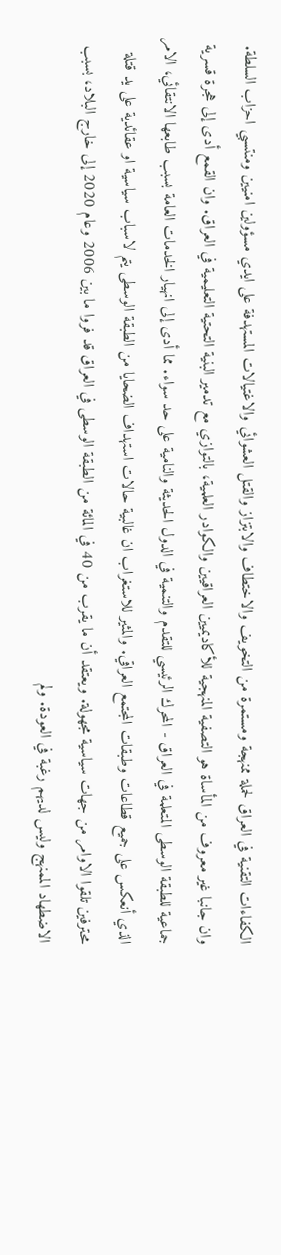الكفاءات التقنية في العراق لحملة ممنهجة ومستمرة من التخويف والاختطاف والابتزاز والقتل العشوائي والاغتيالات المستهدفة على ايدي مسؤولين امنيين ومنتسبي احزاب السلطة. وان جانبا غير معروف من المأساة هو التصفية المنهجية للأكاديميين العراقيين والكوادر العلمية، بالتوازي مع تدمير البنية التحتية التعليمية في العراق. وان القمع أدى إلى هجرة قسرية جماعية للطبقة الوسطى المتعلمة في العراق - المحرك الرئيسي للتقدم والتنمية في الدول الحديثة والنامية على حد سواء. مما أدى إلى انهيار الخدمات العامة بسبب طابعها الانتقائي، الامر الذي أنعكس على جميع قطاعات وطبقات المجتمع العراقي. والمثير للاستغراب ان غالبية حالات استهداف الضحايا من الطبقة الوسطى يتم لاسباب سياسية او عقائدية على يد قتلة محترفين تلقوا الاوامر من جهات سياسية مجهولة. ويعتقد أن ما يقرب من 40 في المائة من الطبقة الوسطى في العراق قد فروا ما بين 2006 وعام 2020 إلى خارج البلاد، بسبب الاضطهاد الممنهج وليس لديهم رغبة في العودة. ولم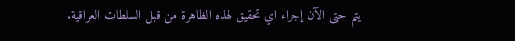يتم حتى الآن إجراء اي تحقيق لهذه الظاهرة من قبل السلطات العراقية.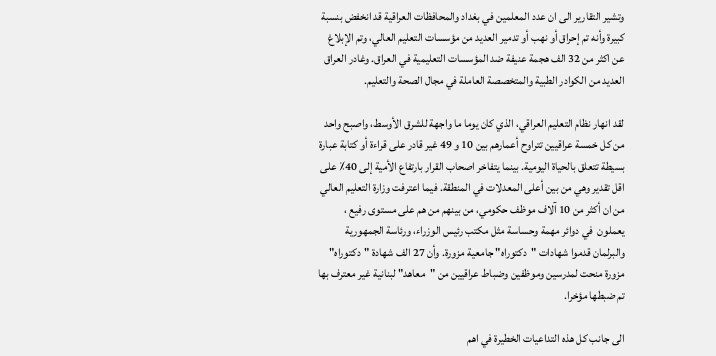وتشير التقارير الى ان عدد المعلمين في بغداد والمحافظات العراقية قد انخفض بنسبة كبيرة وأنه تم إحراق أو نهب أو تدمير العديد من مؤسسات التعليم العالي، وتم الإبلاغ عن اكثر من 32 الف هجمة عنيفة ضد المؤسسات التعليمية في العراق. وغادر العراق العديد من الكوادر الطبية والمتخصصة العاملة في مجال الصحة والتعليم.

لقد انهار نظام التعليم العراقي، الذي كان يوما ما واجهة للشرق الأوسط، واصبح واحد من كل خمسة عراقيين تتراوح أعمارهم بين 10 و 49 غير قادر على قراءة أو كتابة عبارة بسيطة تتعلق بالحياة اليومية. بينما يتفاخر اصحاب القرار بارتفاع الأمية إلى 40٪ على اقل تقدير وهي من بين أعلى المعدلات في المنطقة. فيما اعترفت وزارة التعليم العالي من ان أكثر من 10 آلاف موظف حكومي، من بينهم من هم على مستوى رفيع ،  يعملون  في دوائر مهمة وحساسة مثل مكتب رئيس الوزراء، ورئاسة الجمهورية والبرلمان قدموا شهادات "دكتوراه" جامعية مزورة. وأن 27 الف شهادة "دكتوراه" مزورة منحت لمدرسين وموظفين وضباط عراقيين من "معاهد" لبنانية غير معترف بها تم ضبطها مؤخرا.

الى جانب كل هذه التداعيات الخطيرة في اهم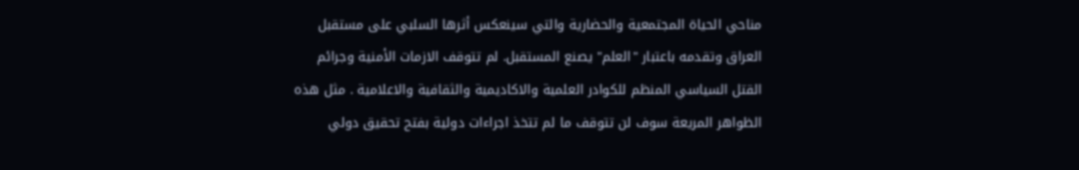مناحي الحياة المجتمعية والحضارية والتي سينعكس أثرها السلبي على مستقبل العراق وتقدمه باعتبار "العلم" يصنع المستقبل. لم تتوقف الازمات الأمنية وجرائم القتل السياسي المنظم للكوادر العلمية والاكاديمية والثقافية والاعلامية . مثل هذه الظواهر المريعة سوف لن تتوقف ما لم تتخذ اجراءات دولية بفتح تحقيق دولي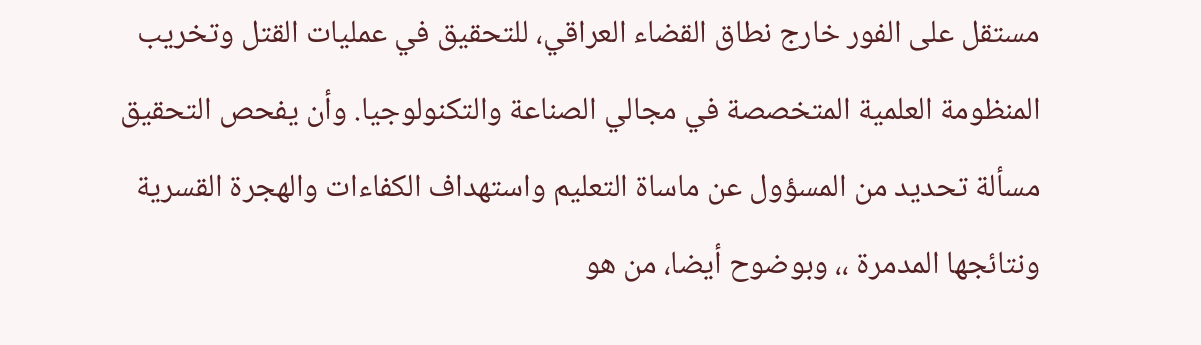مستقل على الفور خارج نطاق القضاء العراقي، للتحقيق في عمليات القتل وتخريب المنظومة العلمية المتخصصة في مجالي الصناعة والتكنولوجيا. وأن يفحص التحقيق مسألة تحديد من المسؤول عن ماساة التعليم واستهداف الكفاءات والهجرة القسرية ونتائجها المدمرة ،، وبوضوح أيضا، من هو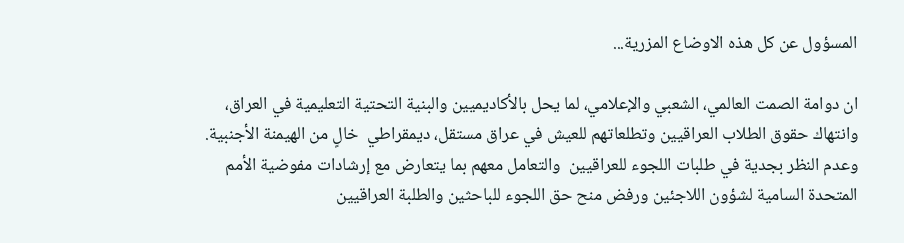المسؤول عن كل هذه الاوضاع المزرية...

ان دوامة الصمت العالمي، الشعبي والإعلامي، لما يحل بالأكاديميين والبنية التحتية التعليمية في العراق، وانتهاك حقوق الطلاب العراقيين وتطلعاتهم للعيش في عراق مستقل، ديمقراطي  خالٍ من الهيمنة الأجنبية. وعدم النظر بجدية في طلبات اللجوء للعراقيين  والتعامل معهم بما يتعارض مع إرشادات مفوضية الأمم المتحدة السامية لشؤون اللاجئين ورفض منح حق اللجوء للباحثين والطلبة العراقيين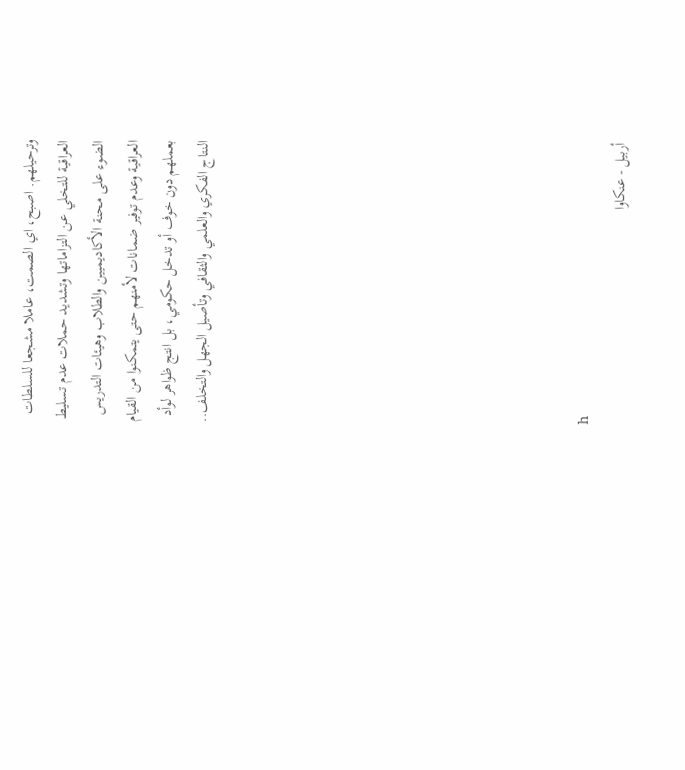وترحيلهم. اصبح، اي الصمت، عاملا مشجعا للسلطات العراقية للتخلي عن التزاماتها وتشديد حملات عدم تسليط الضوء على محنة الأكاديميين والطلاب وهيئات التدريس العراقية وعدم توفير ضمانات لأمنهم حتى يتمكنوا من القيام بعملهم دون خوف أو تدخل حكومي، بل انتج ظواهر لوأد النتاج الفكري والعلمي والثقافي وتأصيل الجهل والتخلف..










h
أربيل - عنكاوا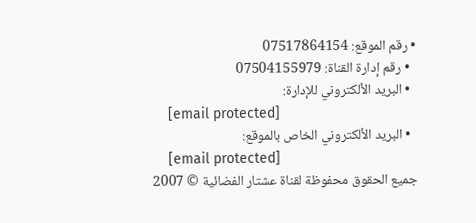• رقم الموقع: 07517864154
  • رقم إدارة القناة: 07504155979
  • البريد الألكتروني للإدارة:
    [email protected]
  • البريد الألكتروني الخاص بالموقع:
    [email protected]
جميع الحقوق محفوظة لقناة عشتار الفضائية © 2007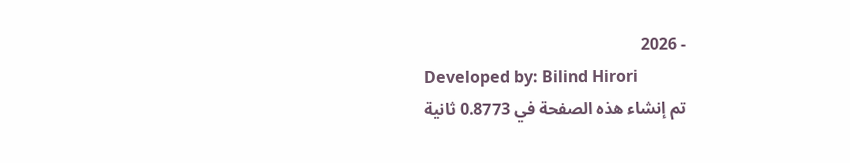- 2026
Developed by: Bilind Hirori
تم إنشاء هذه الصفحة في 0.8773 ثانية